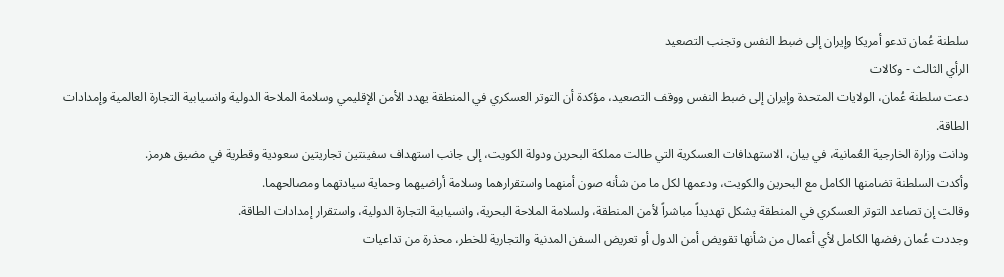سلطنة عُمان تدعو أمريكا وإيران إلى ضبط النفس وتجنب التصعيد
الرأي الثالث - وكالات
دعت سلطنة عُمان، الولايات المتحدة وإيران إلى ضبط النفس ووقف التصعيد، مؤكدة أن التوتر العسكري في المنطقة يهدد الأمن الإقليمي وسلامة الملاحة الدولية وانسيابية التجارة العالمية وإمدادات الطاقة.
ودانت وزارة الخارجية العُمانية، في بيان، الاستهدافات العسكرية التي طالت مملكة البحرين ودولة الكويت، إلى جانب استهداف سفينتين تجاريتين سعودية وقطرية في مضيق هرمز.
وأكدت السلطنة تضامنها الكامل مع البحرين والكويت، ودعمها لكل ما من شأنه صون أمنهما واستقرارهما وسلامة أراضيهما وحماية سيادتهما ومصالحهما.
وقالت إن تصاعد التوتر العسكري في المنطقة يشكل تهديداً مباشراً لأمن المنطقة، ولسلامة الملاحة البحرية، وانسيابية التجارة الدولية، واستقرار إمدادات الطاقة.
وجددت عُمان رفضها الكامل لأي أعمال من شأنها تقويض أمن الدول أو تعريض السفن المدنية والتجارية للخطر، محذرة من تداعيات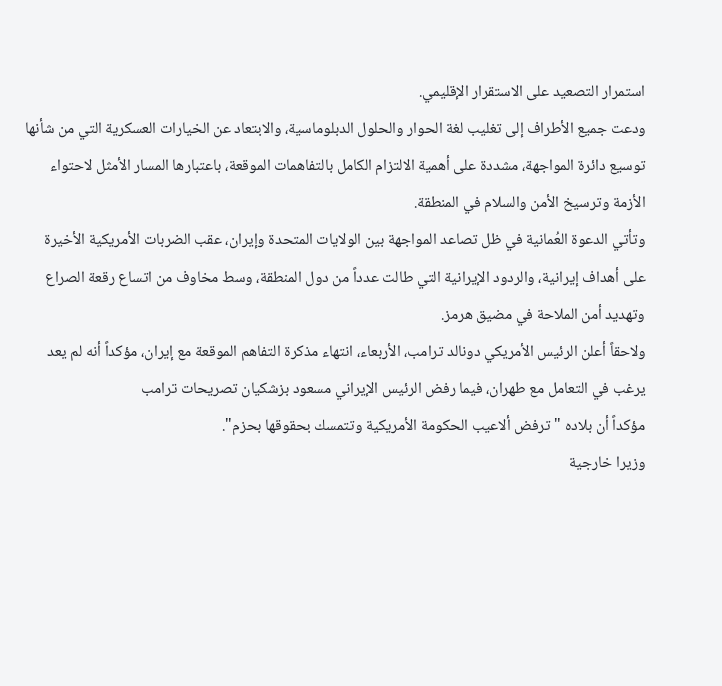استمرار التصعيد على الاستقرار الإقليمي.
ودعت جميع الأطراف إلى تغليب لغة الحوار والحلول الدبلوماسية، والابتعاد عن الخيارات العسكرية التي من شأنها توسيع دائرة المواجهة، مشددة على أهمية الالتزام الكامل بالتفاهمات الموقعة، باعتبارها المسار الأمثل لاحتواء الأزمة وترسيخ الأمن والسلام في المنطقة.
وتأتي الدعوة العُمانية في ظل تصاعد المواجهة بين الولايات المتحدة وإيران، عقب الضربات الأمريكية الأخيرة على أهداف إيرانية، والردود الإيرانية التي طالت عدداً من دول المنطقة، وسط مخاوف من اتساع رقعة الصراع وتهديد أمن الملاحة في مضيق هرمز.
ولاحقاً أعلن الرئيس الأمريكي دونالد ترامب، الأربعاء، انتهاء مذكرة التفاهم الموقعة مع إيران، مؤكداً أنه لم يعد يرغب في التعامل مع طهران، فيما رفض الرئيس الإيراني مسعود بزشكيان تصريحات ترامب
مؤكداً أن بلاده "ترفض ألاعيب الحكومة الأمريكية وتتمسك بحقوقها بحزم".
وزيرا خارجية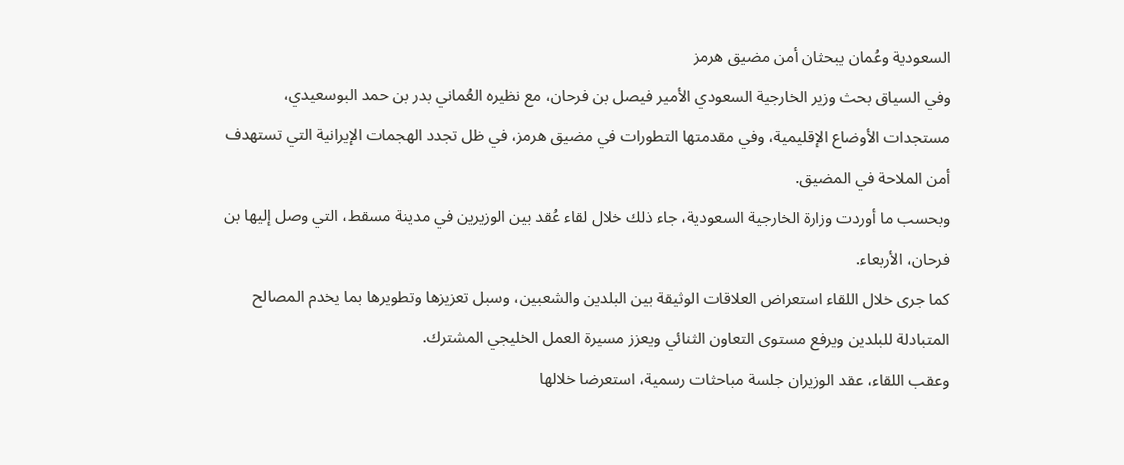السعودية وعُمان يبحثان أمن مضيق هرمز
وفي السياق بحث وزير الخارجية السعودي الأمير فيصل بن فرحان، مع نظيره العُماني بدر بن حمد البوسعيدي، مستجدات الأوضاع الإقليمية، وفي مقدمتها التطورات في مضيق هرمز، في ظل تجدد الهجمات الإيرانية التي تستهدف أمن الملاحة في المضيق.
وبحسب ما أوردت وزارة الخارجية السعودية، جاء ذلك خلال لقاء عُقد بين الوزيرين في مدينة مسقط، التي وصل إليها بن فرحان، الأربعاء.
كما جرى خلال اللقاء استعراض العلاقات الوثيقة بين البلدين والشعبين، وسبل تعزيزها وتطويرها بما يخدم المصالح المتبادلة للبلدين ويرفع مستوى التعاون الثنائي ويعزز مسيرة العمل الخليجي المشترك.
وعقب اللقاء، عقد الوزيران جلسة مباحثات رسمية، استعرضا خلالها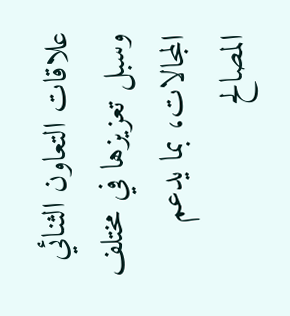علاقات التعاون الثنائي وسبل تعزيزها في مختلف المجالات، بما يدعم المصالح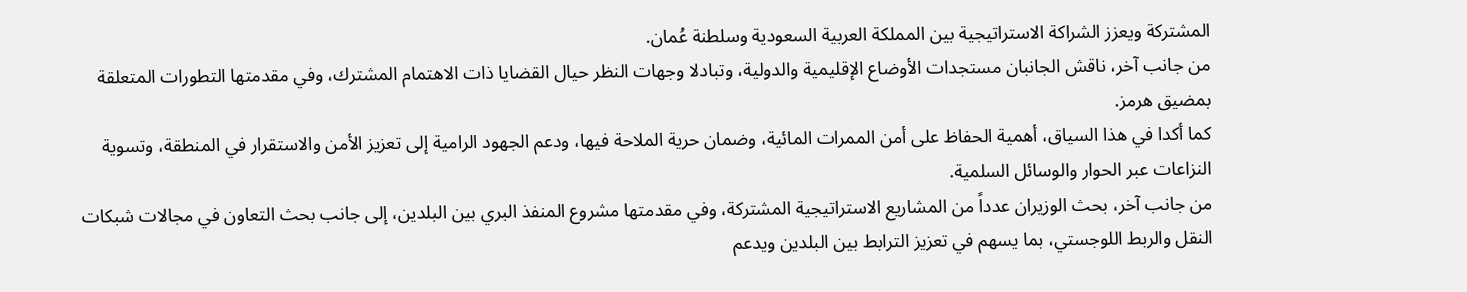المشتركة ويعزز الشراكة الاستراتيجية بين المملكة العربية السعودية وسلطنة عُمان.
من جانب آخر، ناقش الجانبان مستجدات الأوضاع الإقليمية والدولية، وتبادلا وجهات النظر حيال القضايا ذات الاهتمام المشترك، وفي مقدمتها التطورات المتعلقة بمضيق هرمز.
كما أكدا في هذا السياق، أهمية الحفاظ على أمن الممرات المائية، وضمان حرية الملاحة فيها، ودعم الجهود الرامية إلى تعزيز الأمن والاستقرار في المنطقة، وتسوية النزاعات عبر الحوار والوسائل السلمية.
من جانب آخر، بحث الوزيران عدداً من المشاريع الاستراتيجية المشتركة، وفي مقدمتها مشروع المنفذ البري بين البلدين، إلى جانب بحث التعاون في مجالات شبكات النقل والربط اللوجستي، بما يسهم في تعزيز الترابط بين البلدين ويدعم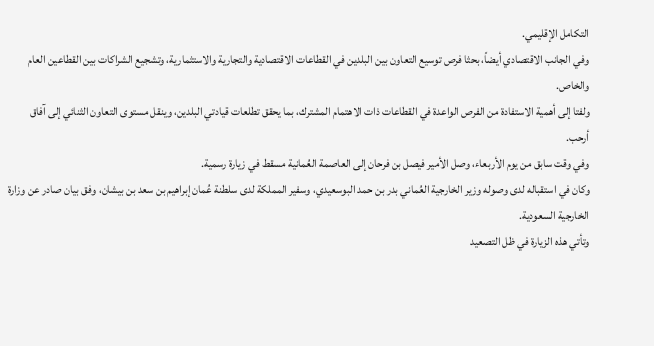التكامل الإقليمي.
وفي الجانب الاقتصادي أيضاً، بحثا فرص توسيع التعاون بين البلدين في القطاعات الاقتصادية والتجارية والاستثمارية، وتشجيع الشراكات بين القطاعين العام والخاص.
ولفتا إلى أهمية الاستفادة من الفرص الواعدة في القطاعات ذات الاهتمام المشترك، بما يحقق تطلعات قيادتي البلدين، وينقل مستوى التعاون الثنائي إلى آفاق أرحب.
وفي وقت سابق من يوم الأربعاء، وصل الأمير فيصل بن فرحان إلى العاصمة العُمانية مسقط في زيارة رسمية.
وكان في استقباله لدى وصوله وزير الخارجية العُماني بدر بن حمد البوسعيدي، وسفير المملكة لدى سلطنة عُمان إبراهيم بن سعد بن بيشان، وفق بيان صادر عن وزارة الخارجية السعودية.
وتأتي هذه الزيارة في ظل التصعيد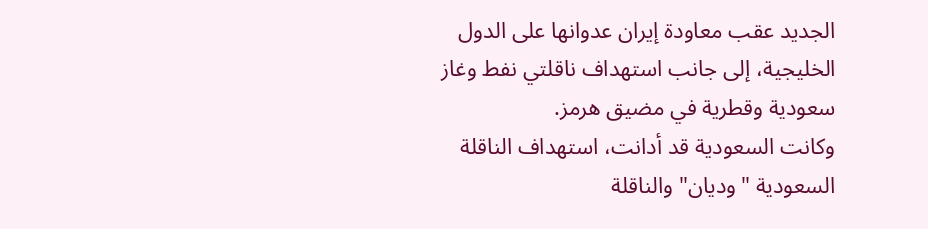الجديد عقب معاودة إيران عدوانها على الدول الخليجية، إلى جانب استهداف ناقلتي نفط وغاز سعودية وقطرية في مضيق هرمز.
وكانت السعودية قد أدانت، استهداف الناقلة السعودية "وديان" والناقلة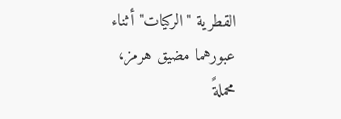القطرية "الركيات" أثناء عبورهما مضيق هرمز، محملةً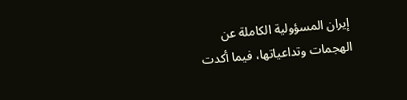إيران المسؤولية الكاملة عن الهجمات وتداعياتها، فيما أكدت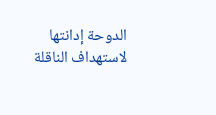الدوحة إدانتها لاستهداف الناقلة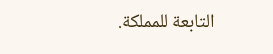التابعة للمملكة.